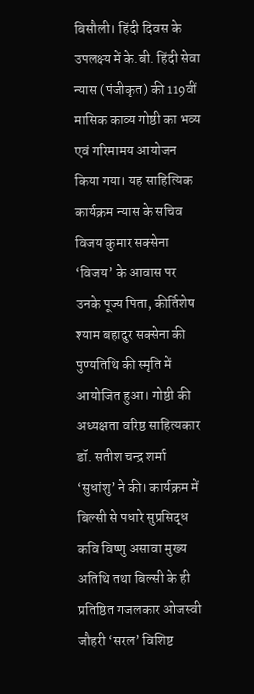बिसौली। हिंदी दिवस के उपलक्ष्य में के.बी. हिंदी सेवा न्यास (पंजीकृत) की 119वीं मासिक काव्य गोष्ठी का भव्य एवं गरिमामय आयोजन किया गया। यह साहित्यिक कार्यक्रम न्यास के सचिव विजय कुमार सक्सेना ‘विजय’ के आवास पर उनके पूज्य पिता, कीर्तिशेष श्याम बहादुर सक्सेना की पुण्यतिथि की स्मृति में आयोजित हुआ। गोष्ठी की अध्यक्षता वरिष्ठ साहित्यकार डॉ. सतीश चन्द्र शर्मा ‘सुधांशु’ ने की। कार्यक्रम में बिल्सी से पधारे सुप्रसिद्ध कवि विष्णु असावा मुख्य अतिथि तथा बिल्सी के ही प्रतिष्ठित गजलकार ओजस्वी जौहरी ‘सरल’ विशिष्ट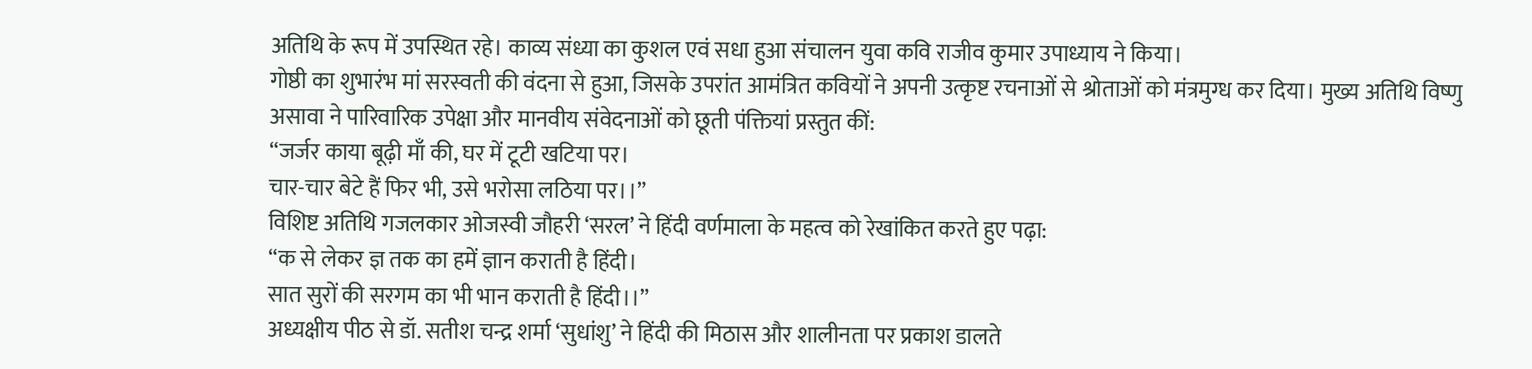अतिथि के रूप में उपस्थित रहे। काव्य संध्या का कुशल एवं सधा हुआ संचालन युवा कवि राजीव कुमार उपाध्याय ने किया।
गोष्ठी का शुभारंभ मां सरस्वती की वंदना से हुआ, जिसके उपरांत आमंत्रित कवियों ने अपनी उत्कृष्ट रचनाओं से श्रोताओं को मंत्रमुग्ध कर दिया। मुख्य अतिथि विष्णु असावा ने पारिवारिक उपेक्षा और मानवीय संवेदनाओं को छूती पंक्तियां प्रस्तुत कीं:
“जर्जर काया बूढ़ी माँ की, घर में टूटी खटिया पर।
चार-चार बेटे हैं फिर भी, उसे भरोसा लठिया पर।।”
विशिष्ट अतिथि गजलकार ओजस्वी जौहरी ‘सरल’ ने हिंदी वर्णमाला के महत्व को रेखांकित करते हुए पढ़ा:
“क से लेकर ज्ञ तक का हमें ज्ञान कराती है हिंदी।
सात सुरों की सरगम का भी भान कराती है हिंदी।।”
अध्यक्षीय पीठ से डॉ. सतीश चन्द्र शर्मा ‘सुधांशु’ ने हिंदी की मिठास और शालीनता पर प्रकाश डालते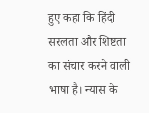हुए कहा कि हिंदी सरलता और शिष्टता का संचार करने वाली भाषा है। न्यास के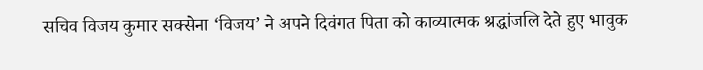सचिव विजय कुमार सक्सेना ‘विजय’ ने अपने दिवंगत पिता को काव्यात्मक श्रद्धांजलि देते हुए भावुक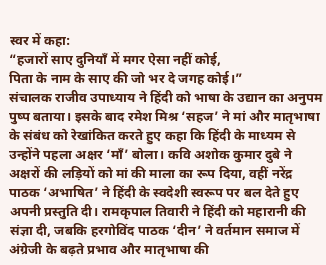स्वर में कहा:
“हजारों साए दुनियाँ में मगर ऐसा नहीं कोई,
पिता के नाम के साए की जो भर दे जगह कोई।”
संचालक राजीव उपाध्याय ने हिंदी को भाषा के उद्यान का अनुपम पुष्प बताया। इसके बाद रमेश मिश्र ‘सहज’ ने मां और मातृभाषा के संबंध को रेखांकित करते हुए कहा कि हिंदी के माध्यम से उन्होंने पहला अक्षर ‘माँ’ बोला। कवि अशोक कुमार दुबे ने अक्षरों की लड़ियों को मां की माला का रूप दिया, वहीं नरेंद्र पाठक ‘अभाषित’ ने हिंदी के स्वदेशी स्वरूप पर बल देते हुए अपनी प्रस्तुति दी। रामकृपाल तिवारी ने हिंदी को महारानी की संज्ञा दी, जबकि हरगोविंद पाठक ‘दीन’ ने वर्तमान समाज में अंग्रेजी के बढ़ते प्रभाव और मातृभाषा की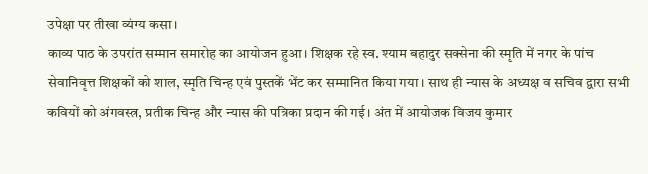उपेक्षा पर तीखा व्यंग्य कसा।
काव्य पाठ के उपरांत सम्मान समारोह का आयोजन हुआ। शिक्षक रहे स्व. श्याम बहादुर सक्सेना की स्मृति में नगर के पांच सेवानिवृत्त शिक्षकों को शाल, स्मृति चिन्ह एवं पुस्तकें भेंट कर सम्मानित किया गया। साथ ही न्यास के अध्यक्ष व सचिव द्वारा सभी कवियों को अंगवस्त्र, प्रतीक चिन्ह और न्यास की पत्रिका प्रदान की गई। अंत में आयोजक विजय कुमार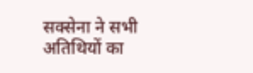सक्सेना ने सभी अतिथियों का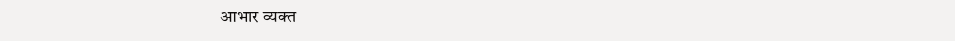आभार व्यक्त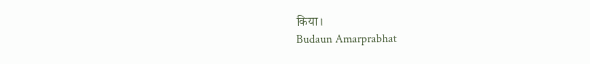किया।
Budaun Amarprabhat